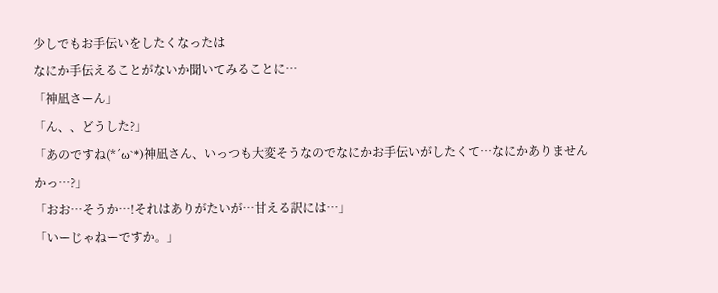少しでもお手伝いをしたくなったは
なにか手伝えることがないか聞いてみることに…
「神凪さーん」
「ん、、どうした?」
「あのですね(*´ω`*)神凪さん、いっつも大変そうなのでなにかお手伝いがしたくて…なにかありませんかっ…?」
「おお…そうか…!それはありがたいが…甘える訳には…」
「いーじゃねーですか。」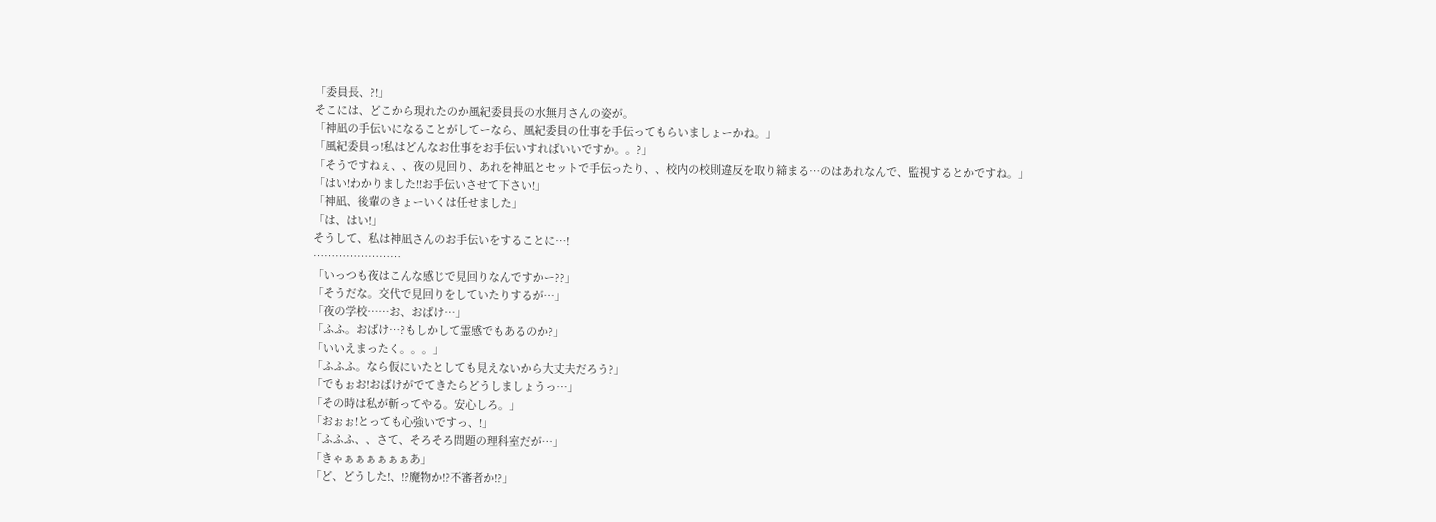「委員長、?!」
そこには、どこから現れたのか風紀委員長の水無月さんの姿が。
「神凪の手伝いになることがしてーなら、風紀委員の仕事を手伝ってもらいましょーかね。」
「風紀委員っ!私はどんなお仕事をお手伝いすればいいですか。。?」
「そうですねぇ、、夜の見回り、あれを神凪とセットで手伝ったり、、校内の校則違反を取り締まる…のはあれなんで、監視するとかですね。」
「はい!わかりました!!お手伝いさせて下さい!」
「神凪、後輩のきょーいくは任せました」
「は、はい!」
そうして、私は神凪さんのお手伝いをすることに…!
……………………
「いっつも夜はこんな感じで見回りなんですかー??」
「そうだな。交代で見回りをしていたりするが…」
「夜の学校……お、おばけ…」
「ふふ。おばけ…?もしかして霊感でもあるのか?」
「いいえまったく。。。」
「ふふふ。なら仮にいたとしても見えないから大丈夫だろう?」
「でもぉお!おばけがでてきたらどうしましょうっ…」
「その時は私が斬ってやる。安心しろ。」
「おぉぉ!とっても心強いですっ、!」
「ふふふ、、さて、そろそろ問題の理科室だが…」
「きゃぁぁぁぁぁぁあ」
「ど、どうした!、!?魔物か!?不審者か!?」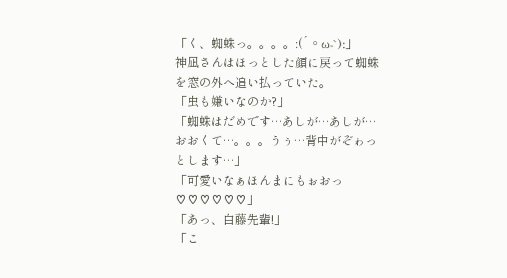「く、蜘蛛っ。。。。:(´◦ω◦`):」
神凪さんはほっとした顔に戻って蜘蛛を窓の外へ追い払っていた。
「虫も嫌いなのか?」
「蜘蛛はだめです…あしが…あしが…おおくて…。。。うぅ…背中がぞゎっとします…」
「可愛いなぁほんまにもぉおっ♡♡♡♡♡♡」
「あっ、白藤先輩!」
「こ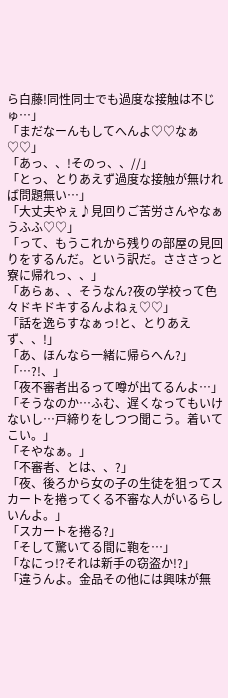ら白藤!同性同士でも過度な接触は不じゅ…」
「まだなーんもしてへんよ♡♡なぁ♡♡」
「あっ、、!そのっ、、//」
「とっ、とりあえず過度な接触が無ければ問題無い…」
「大丈夫やぇ♪見回りご苦労さんやなぁうふふ♡♡」
「って、もうこれから残りの部屋の見回りをするんだ。という訳だ。さささっと寮に帰れっ、、」
「あらぁ、、そうなん?夜の学校って色々ドキドキするんよねぇ♡♡」
「話を逸らすなぁっ!と、とりあえず、、!」
「あ、ほんなら一緒に帰らへん?」
「…?!、」
「夜不審者出るって噂が出てるんよ…」
「そうなのか…ふむ、遅くなってもいけないし…戸締りをしつつ聞こう。着いてこい。」
「そやなぁ。」
「不審者、とは、、?」
「夜、後ろから女の子の生徒を狙ってスカートを捲ってくる不審な人がいるらしいんよ。」
「スカートを捲る?」
「そして驚いてる間に鞄を…」
「なにっ!?それは新手の窃盗か!?」
「違うんよ。金品その他には興味が無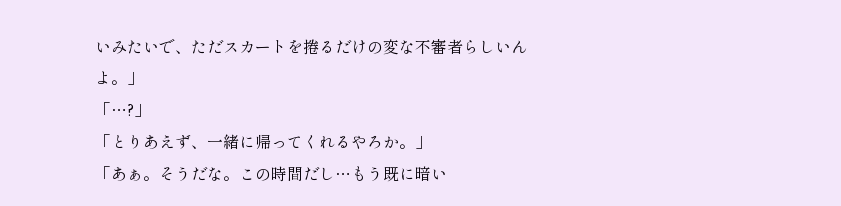いみたいで、ただスカートを捲るだけの変な不審者らしいんよ。」
「…?」
「とりあえず、一緒に帰ってくれるやろか。」
「あぁ。そうだな。この時間だし…もう既に暗い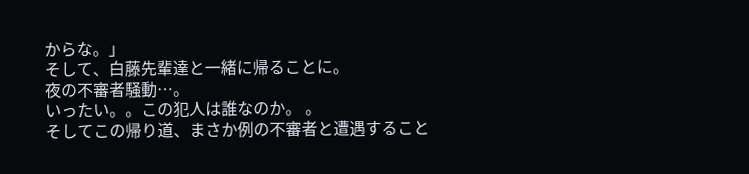からな。」
そして、白藤先輩達と一緒に帰ることに。
夜の不審者騒動…。
いったい。。この犯人は誰なのか。 。
そしてこの帰り道、まさか例の不審者と遭遇すること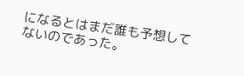になるとはまだ誰も予想してないのであった。